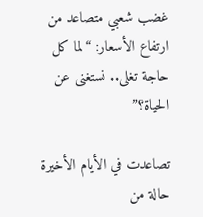غضب شعبي متصاعد من ارتفاع الأسعار: “لما كل حاجة تغلى.. نستغنى عن الحياة؟”

تصاعدت في الأيام الأخيرة حالة من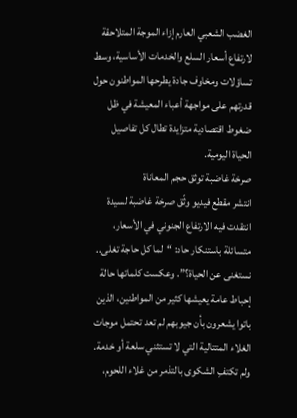الغضب الشعبي العارم إزاء الموجة المتلاحقة لارتفاع أسعار السلع والخدمات الأساسية، وسط تساؤلات ومخاوف جادة يطرحها المواطنون حول قدرتهم على مواجهة أعباء المعيشة في ظل ضغوط اقتصادية متزايدة تطال كل تفاصيل الحياة اليومية.
صرخة غاضبة توثق حجم المعاناة
انتشر مقطع فيديو وثّق صرخة غاضبة لسيدة انتقدت فيه الارتفاع الجنوني في الأسعار، متسائلة باستنكار حاد: “لما كل حاجة تغلى.. نستغنى عن الحياة؟”. وعكست كلماتها حالة إحباط عامة يعيشها كثير من المواطنين، الذين باتوا يشعرون بأن جيوبهم لم تعد تحتمل موجات الغلاء المتتالية التي لا تستثني سلعة أو خدمة.
ولم تكتفِ الشكوى بالتذمر من غلاء اللحوم،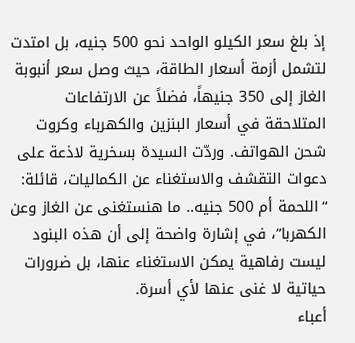إذ بلغ سعر الكيلو الواحد نحو 500 جنيه، بل امتدت لتشمل أزمة أسعار الطاقة، حيث وصل سعر أنبوبة الغاز إلى 350 جنيهاً، فضلاً عن الارتفاعات المتلاحقة في أسعار البنزين والكهرباء وكروت شحن الهواتف. وردّت السيدة بسخرية لاذعة على دعوات التقشف والاستغناء عن الكماليات، قائلة: “اللحمة أم 500 جنيه.. ما هنستغنى عن الغاز وعن الكهربا”، في إشارة واضحة إلى أن هذه البنود ليست رفاهية يمكن الاستغناء عنها، بل ضرورات حياتية لا غنى عنها لأي أسرة.
أعباء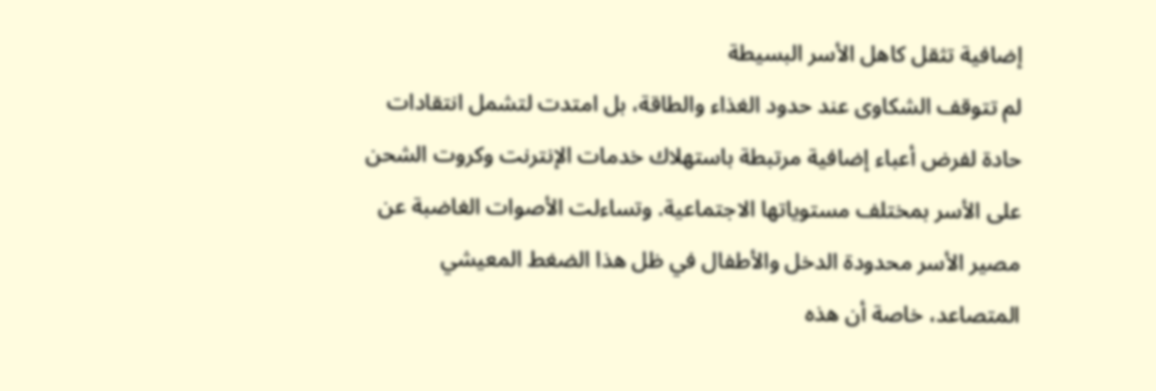إضافية تثقل كاهل الأسر البسيطة
لم تتوقف الشكاوى عند حدود الغذاء والطاقة، بل امتدت لتشمل انتقادات حادة لفرض أعباء إضافية مرتبطة باستهلاك خدمات الإنترنت وكروت الشحن على الأسر بمختلف مستوياتها الاجتماعية. وتساءلت الأصوات الغاضبة عن مصير الأسر محدودة الدخل والأطفال في ظل هذا الضغط المعيشي المتصاعد، خاصة أن هذه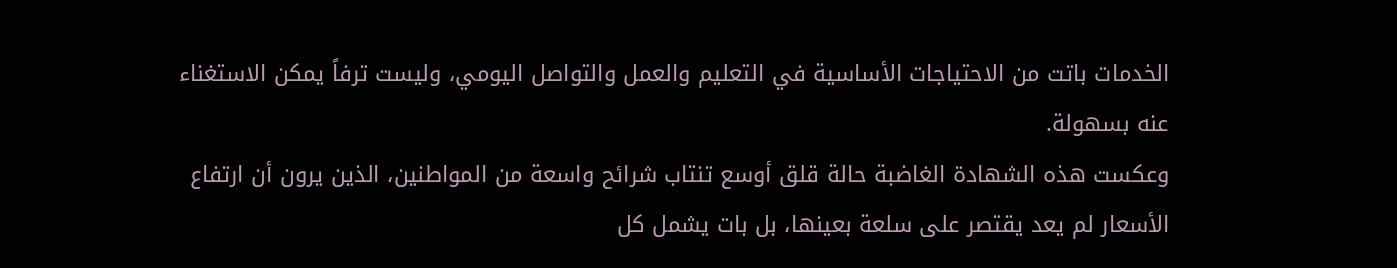الخدمات باتت من الاحتياجات الأساسية في التعليم والعمل والتواصل اليومي، وليست ترفاً يمكن الاستغناء عنه بسهولة.
وعكست هذه الشهادة الغاضبة حالة قلق أوسع تنتاب شرائح واسعة من المواطنين، الذين يرون أن ارتفاع الأسعار لم يعد يقتصر على سلعة بعينها، بل بات يشمل كل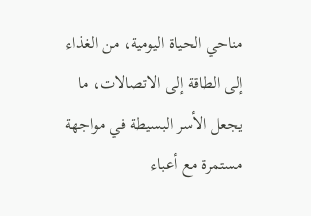مناحي الحياة اليومية، من الغذاء إلى الطاقة إلى الاتصالات، ما يجعل الأسر البسيطة في مواجهة مستمرة مع أعباء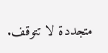متجددة لا تتوقف.